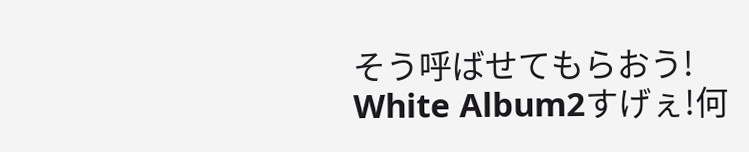そう呼ばせてもらおう!
White Album2すげぇ!何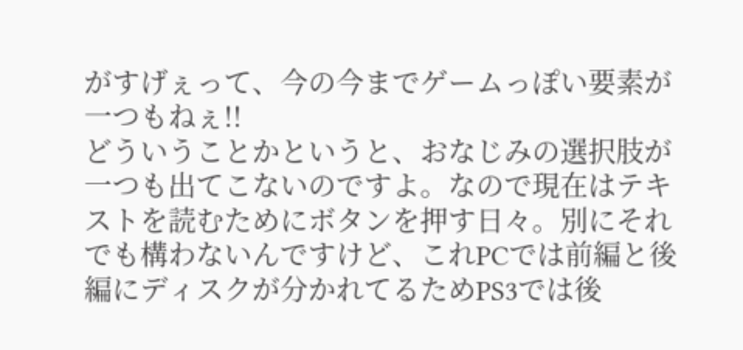がすげぇって、今の今までゲームっぽい要素が一つもねぇ!!
どういうことかというと、おなじみの選択肢が一つも出てこないのですよ。なので現在はテキストを読むためにボタンを押す日々。別にそれでも構わないんですけど、これPCでは前編と後編にディスクが分かれてるためPS3では後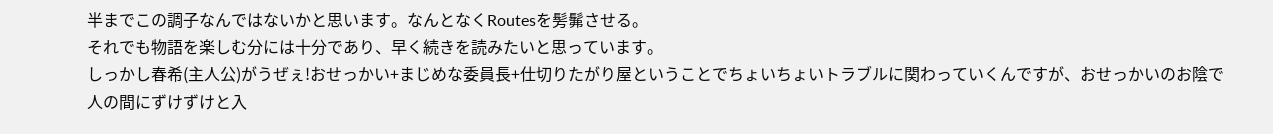半までこの調子なんではないかと思います。なんとなくRoutesを髣髴させる。
それでも物語を楽しむ分には十分であり、早く続きを読みたいと思っています。
しっかし春希(主人公)がうぜぇ!おせっかい+まじめな委員長+仕切りたがり屋ということでちょいちょいトラブルに関わっていくんですが、おせっかいのお陰で人の間にずけずけと入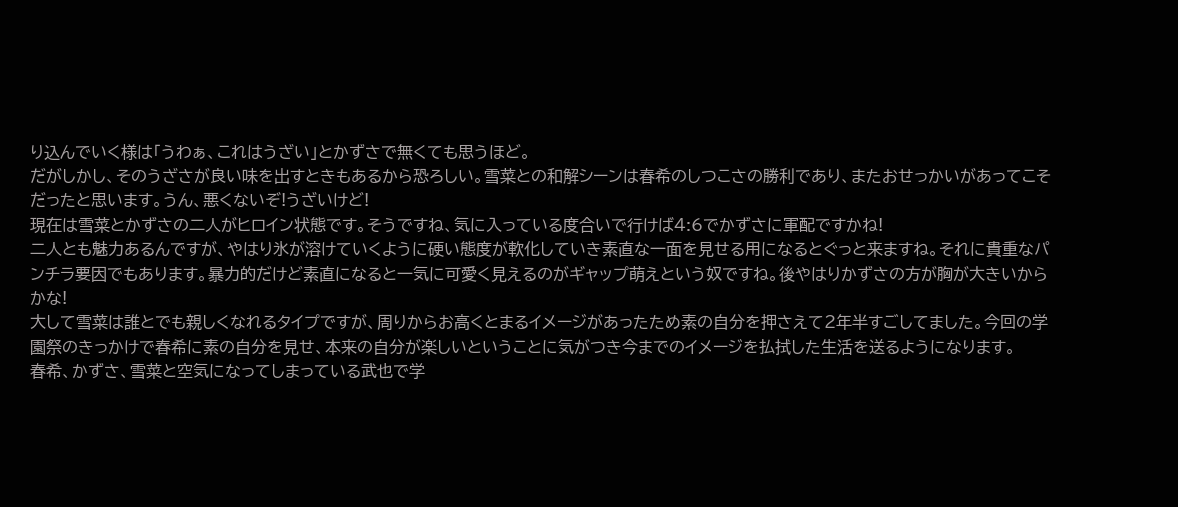り込んでいく様は「うわぁ、これはうざい」とかずさで無くても思うほど。
だがしかし、そのうざさが良い味を出すときもあるから恐ろしい。雪菜との和解シーンは春希のしつこさの勝利であり、またおせっかいがあってこそだったと思います。うん、悪くないぞ!うざいけど!
現在は雪菜とかずさの二人がヒロイン状態です。そうですね、気に入っている度合いで行けば4:6でかずさに軍配ですかね!
二人とも魅力あるんですが、やはり氷が溶けていくように硬い態度が軟化していき素直な一面を見せる用になるとぐっと来ますね。それに貴重なパンチラ要因でもあります。暴力的だけど素直になると一気に可愛く見えるのがギャップ萌えという奴ですね。後やはりかずさの方が胸が大きいからかな!
大して雪菜は誰とでも親しくなれるタイプですが、周りからお高くとまるイメージがあったため素の自分を押さえて2年半すごしてました。今回の学園祭のきっかけで春希に素の自分を見せ、本来の自分が楽しいということに気がつき今までのイメージを払拭した生活を送るようになります。
春希、かずさ、雪菜と空気になってしまっている武也で学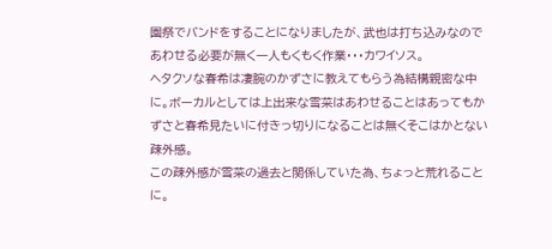園祭でバンドをすることになりましたが、武也は打ち込みなのであわせる必要が無く一人もくもく作業・・・カワイソス。
ヘタクソな春希は凄腕のかずさに教えてもらう為結構親密な中に。ボーカルとしては上出来な雪菜はあわせることはあってもかずさと春希見たいに付きっ切りになることは無くそこはかとない疎外感。
この疎外感が雪菜の過去と関係していた為、ちょっと荒れることに。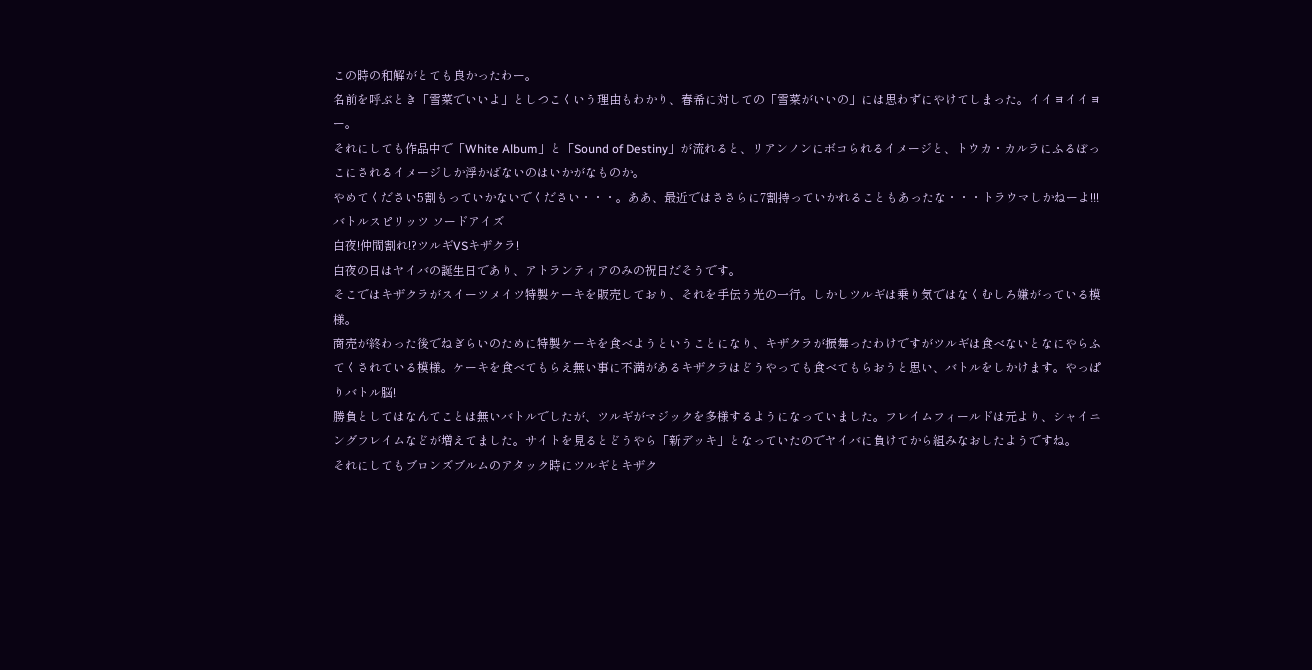この時の和解がとても良かったわー。
名前を呼ぶとき「雪菜でいいよ」としつこくいう理由もわかり、春希に対しての「雪菜がいいの」には思わずにやけてしまった。イイヨイイヨー。
それにしても作品中で「White Album」と「Sound of Destiny」が流れると、リアンノンにボコられるイメージと、トウカ・カルラにふるぼっこにされるイメージしか浮かばないのはいかがなものか。
やめてください5割もっていかないでください・・・。ああ、最近ではささらに7割持っていかれることもあったな・・・トラウマしかねーよ!!!
バトルスピリッツ ソードアイズ
白夜!仲間割れ!?ツルギVSキザクラ!
白夜の日はヤイバの誕生日であり、アトランティアのみの祝日だそうです。
そこではキザクラがスイーツメイツ特製ケーキを販売しており、それを手伝う光の一行。しかしツルギは乗り気ではなくむしろ嫌がっている模様。
商売が終わった後でねぎらいのために特製ケーキを食べようということになり、キザクラが振舞ったわけですがツルギは食べないとなにやらふてくされている模様。ケーキを食べてもらえ無い事に不満があるキザクラはどうやっても食べてもらおうと思い、バトルをしかけます。やっぱりバトル脳!
勝負としてはなんてことは無いバトルでしたが、ツルギがマジックを多様するようになっていました。フレイムフィールドは元より、シャイニングフレイムなどが増えてました。サイトを見るとどうやら「新デッキ」となっていたのでヤイバに負けてから組みなおしたようですね。
それにしてもブロンズブルムのアタック時にツルギとキザク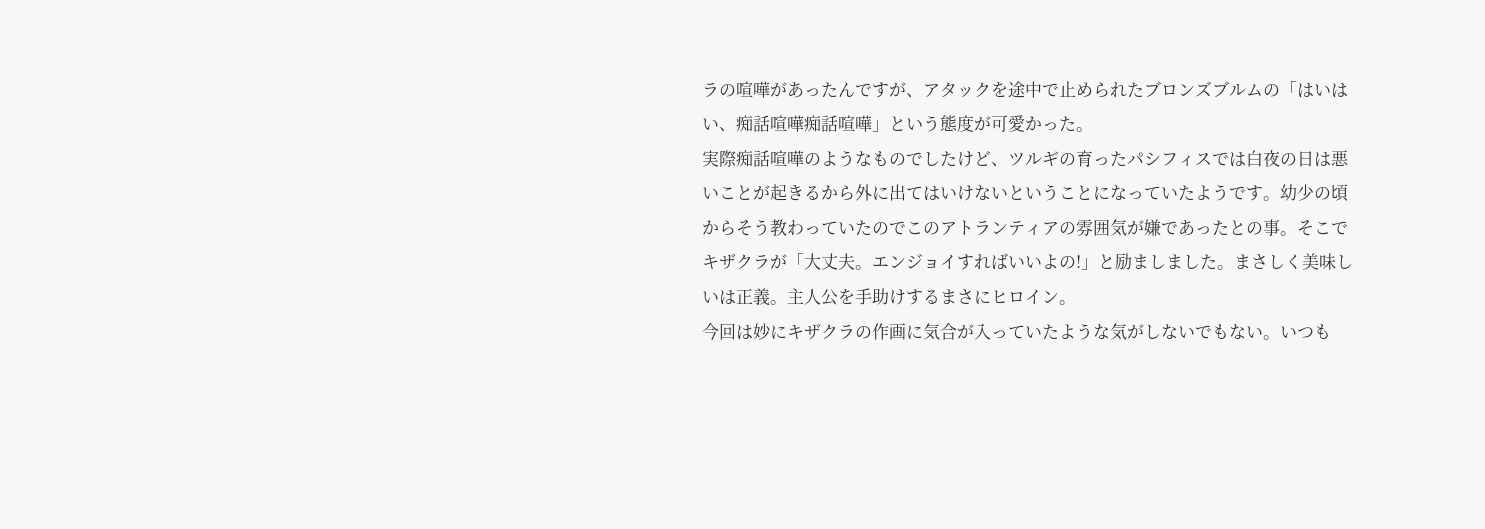ラの喧嘩があったんですが、アタックを途中で止められたブロンズブルムの「はいはい、痴話喧嘩痴話喧嘩」という態度が可愛かった。
実際痴話喧嘩のようなものでしたけど、ツルギの育ったパシフィスでは白夜の日は悪いことが起きるから外に出てはいけないということになっていたようです。幼少の頃からそう教わっていたのでこのアトランティアの雰囲気が嫌であったとの事。そこでキザクラが「大丈夫。エンジョイすればいいよの!」と励ましました。まさしく美味しいは正義。主人公を手助けするまさにヒロイン。
今回は妙にキザクラの作画に気合が入っていたような気がしないでもない。いつも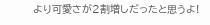より可愛さが2割増しだったと思うよ!